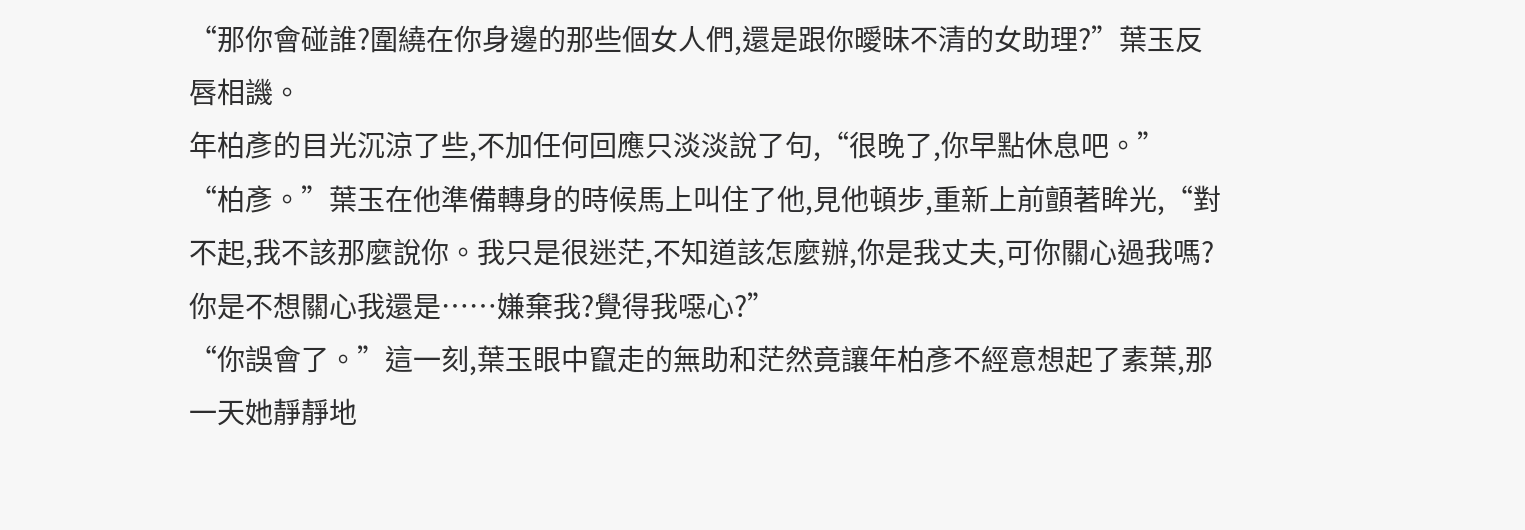“那你會碰誰?圍繞在你身邊的那些個女人們,還是跟你曖昧不清的女助理?”葉玉反唇相譏。
年柏彥的目光沉涼了些,不加任何回應只淡淡說了句,“很晚了,你早點休息吧。”
“柏彥。”葉玉在他準備轉身的時候馬上叫住了他,見他頓步,重新上前顫著眸光,“對不起,我不該那麼說你。我只是很迷茫,不知道該怎麼辦,你是我丈夫,可你關心過我嗎?你是不想關心我還是……嫌棄我?覺得我噁心?”
“你誤會了。”這一刻,葉玉眼中竄走的無助和茫然竟讓年柏彥不經意想起了素葉,那一天她靜靜地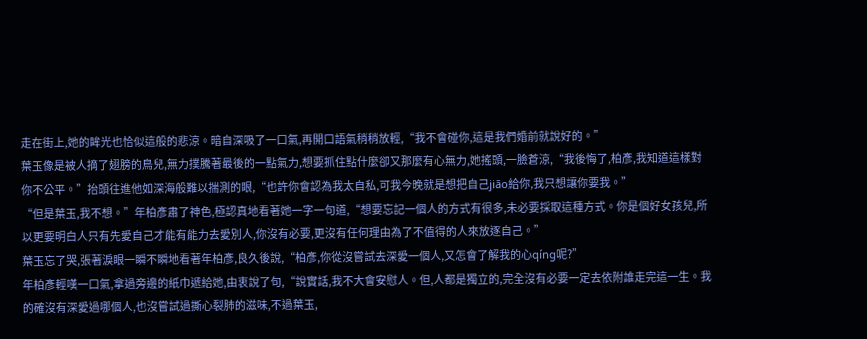走在街上,她的眸光也恰似這般的悲涼。暗自深吸了一口氣,再開口語氣稍稍放輕,“我不會碰你,這是我們婚前就說好的。”
葉玉像是被人摘了翅膀的鳥兒,無力撲騰著最後的一點氣力,想要抓住點什麼卻又那麼有心無力,她搖頭,一臉蒼涼,“我後悔了,柏彥,我知道這樣對你不公平。”抬頭往進他如深海般難以揣測的眼,“也許你會認為我太自私,可我今晚就是想把自己jiāo給你,我只想讓你要我。”
“但是葉玉,我不想。”年柏彥肅了神色,極認真地看著她一字一句道,“想要忘記一個人的方式有很多,未必要採取這種方式。你是個好女孩兒,所以更要明白人只有先愛自己才能有能力去愛別人,你沒有必要,更沒有任何理由為了不值得的人來放逐自己。”
葉玉忘了哭,張著淚眼一瞬不瞬地看著年柏彥,良久後說,“柏彥,你從沒嘗試去深愛一個人,又怎會了解我的心qíng呢?”
年柏彥輕嘆一口氣,拿過旁邊的紙巾遞給她,由衷說了句,“說實話,我不大會安慰人。但,人都是獨立的,完全沒有必要一定去依附誰走完這一生。我的確沒有深愛過哪個人,也沒嘗試過撕心裂肺的滋味,不過葉玉,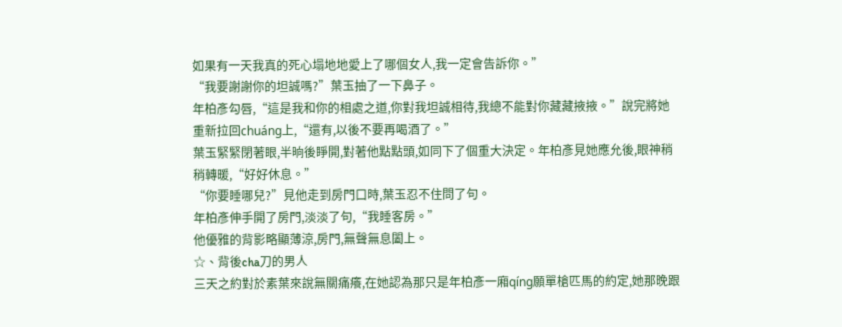如果有一天我真的死心塌地地愛上了哪個女人,我一定會告訴你。”
“我要謝謝你的坦誠嗎?”葉玉抽了一下鼻子。
年柏彥勾唇,“這是我和你的相處之道,你對我坦誠相待,我總不能對你藏藏掖掖。”說完將她重新拉回chuáng上,“還有,以後不要再喝酒了。”
葉玉緊緊閉著眼,半晌後睜開,對著他點點頭,如同下了個重大決定。年柏彥見她應允後,眼神稍稍轉暖,“好好休息。”
“你要睡哪兒?”見他走到房門口時,葉玉忍不住問了句。
年柏彥伸手開了房門,淡淡了句,“我睡客房。”
他優雅的背影略顯薄涼,房門,無聲無息闔上。
☆、背後cha刀的男人
三天之約對於素葉來說無關痛癢,在她認為那只是年柏彥一廂qíng願單槍匹馬的約定,她那晚跟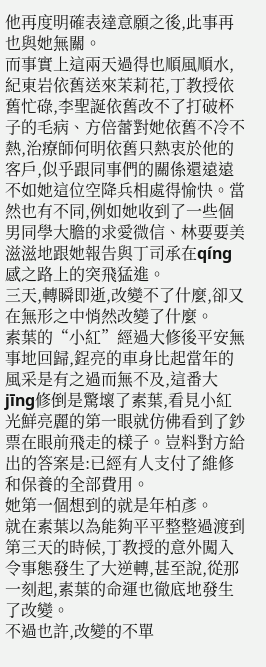他再度明確表達意願之後,此事再也與她無關。
而事實上這兩天過得也順風順水,紀東岩依舊送來茉莉花,丁教授依舊忙碌,李聖誕依舊改不了打破杯子的毛病、方倍蕾對她依舊不冷不熱,治療師何明依舊只熱衷於他的客戶,似乎跟同事們的關係還遠遠不如她這位空降兵相處得愉快。當然也有不同,例如她收到了一些個男同學大膽的求愛微信、林要要美滋滋地跟她報告與丁司承在qíng感之路上的突飛猛進。
三天,轉瞬即逝,改變不了什麼,卻又在無形之中悄然改變了什麼。
素葉的“小紅”經過大修後平安無事地回歸,鋥亮的車身比起當年的風采是有之過而無不及,這番大jīng修倒是驚壞了素葉,看見小紅光鮮亮麗的第一眼就仿佛看到了鈔票在眼前飛走的樣子。豈料對方給出的答案是:已經有人支付了維修和保養的全部費用。
她第一個想到的就是年柏彥。
就在素葉以為能夠平平整整過渡到第三天的時候,丁教授的意外闖入令事態發生了大逆轉,甚至說,從那一刻起,素葉的命運也徹底地發生了改變。
不過也許,改變的不單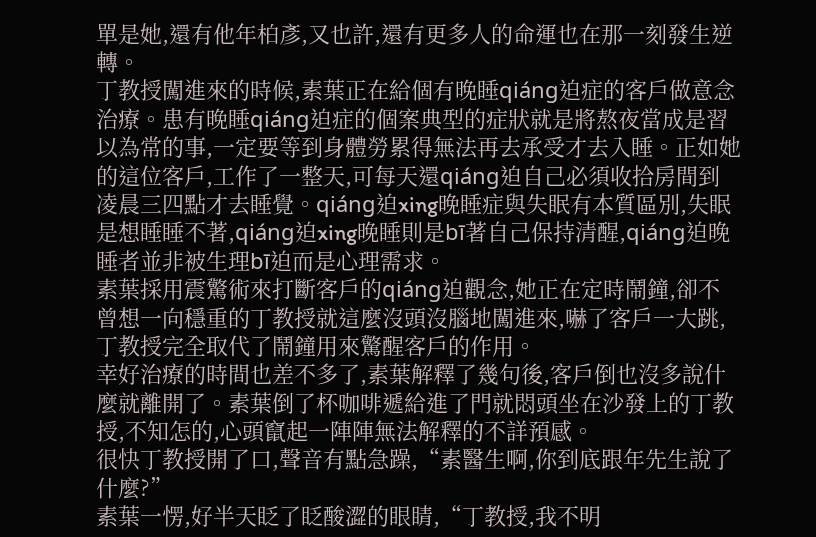單是她,還有他年柏彥,又也許,還有更多人的命運也在那一刻發生逆轉。
丁教授闖進來的時候,素葉正在給個有晚睡qiáng迫症的客戶做意念治療。患有晚睡qiáng迫症的個案典型的症狀就是將熬夜當成是習以為常的事,一定要等到身體勞累得無法再去承受才去入睡。正如她的這位客戶,工作了一整天,可每天還qiáng迫自己必須收拾房間到凌晨三四點才去睡覺。qiáng迫xing晚睡症與失眠有本質區別,失眠是想睡睡不著,qiáng迫xing晚睡則是bī著自己保持清醒,qiáng迫晚睡者並非被生理bī迫而是心理需求。
素葉採用震驚術來打斷客戶的qiáng迫觀念,她正在定時鬧鐘,卻不曾想一向穩重的丁教授就這麼沒頭沒腦地闖進來,嚇了客戶一大跳,丁教授完全取代了鬧鐘用來驚醒客戶的作用。
幸好治療的時間也差不多了,素葉解釋了幾句後,客戶倒也沒多說什麼就離開了。素葉倒了杯咖啡遞給進了門就悶頭坐在沙發上的丁教授,不知怎的,心頭竄起一陣陣無法解釋的不詳預感。
很快丁教授開了口,聲音有點急躁,“素醫生啊,你到底跟年先生說了什麼?”
素葉一愣,好半天眨了眨酸澀的眼睛,“丁教授,我不明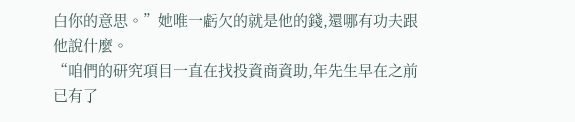白你的意思。”她唯一虧欠的就是他的錢,還哪有功夫跟他說什麼。
“咱們的研究項目一直在找投資商資助,年先生早在之前已有了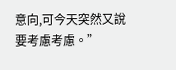意向,可今天突然又說要考慮考慮。”